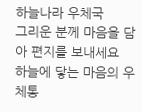하늘나라 우체국
그리운 분께 마음을 담아 편지를 보내세요
하늘에 닿는 마음의 우체통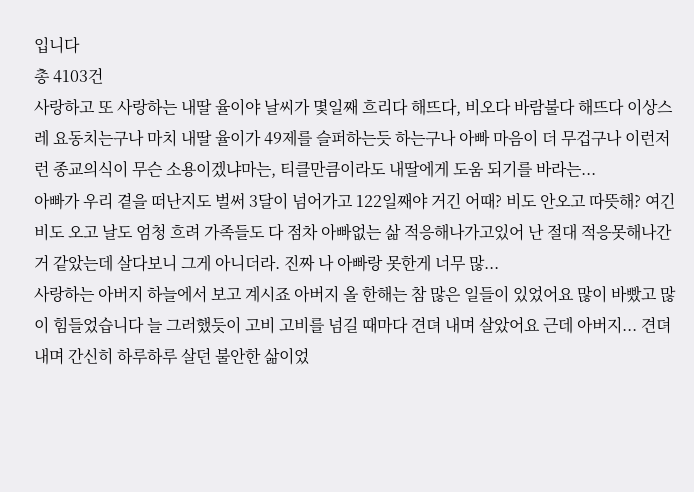입니다
총 4103건
사랑하고 또 사랑하는 내딸 율이야 날씨가 몇일째 흐리다 해뜨다, 비오다 바람불다 해뜨다 이상스레 요동치는구나 마치 내딸 율이가 49제를 슬퍼하는듯 하는구나 아빠 마음이 더 무겁구나 이런저런 종교의식이 무슨 소용이겠냐마는, 티클만큼이라도 내딸에게 도움 되기를 바라는...
아빠가 우리 곁을 떠난지도 벌써 3달이 넘어가고 122일째야 거긴 어때? 비도 안오고 따뜻해? 여긴 비도 오고 날도 엄청 흐려 가족들도 다 점차 아빠없는 삶 적응해나가고있어 난 절대 적응못해나간 거 같았는데 살다보니 그게 아니더라. 진짜 나 아빠랑 못한게 너무 많...
사랑하는 아버지 하늘에서 보고 계시죠 아버지 올 한해는 참 많은 일들이 있었어요 많이 바빴고 많이 힘들었습니다 늘 그러했듯이 고비 고비를 넘길 때마다 견뎌 내며 살았어요 근데 아버지... 견뎌 내며 간신히 하루하루 살던 불안한 삶이었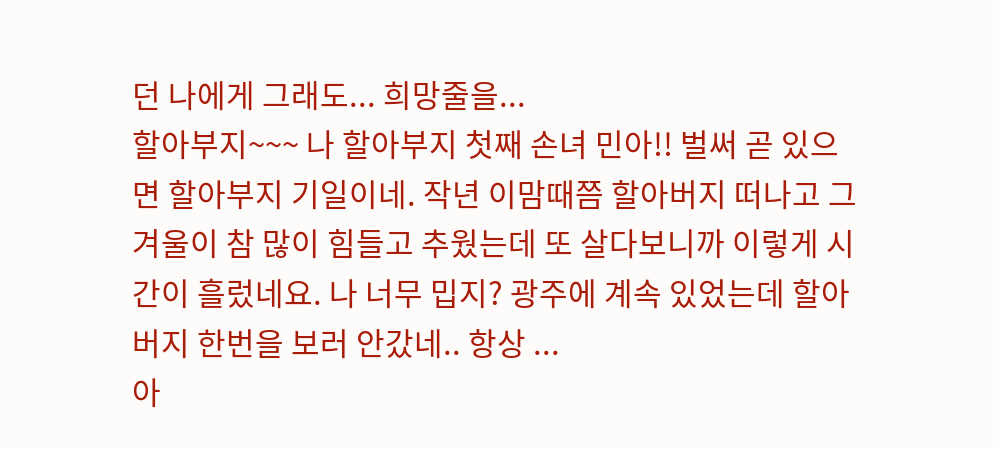던 나에게 그래도... 희망줄을...
할아부지~~~ 나 할아부지 첫째 손녀 민아!! 벌써 곧 있으면 할아부지 기일이네. 작년 이맘때쯤 할아버지 떠나고 그 겨울이 참 많이 힘들고 추웠는데 또 살다보니까 이렇게 시간이 흘렀네요. 나 너무 밉지? 광주에 계속 있었는데 할아버지 한번을 보러 안갔네.. 항상 ...
아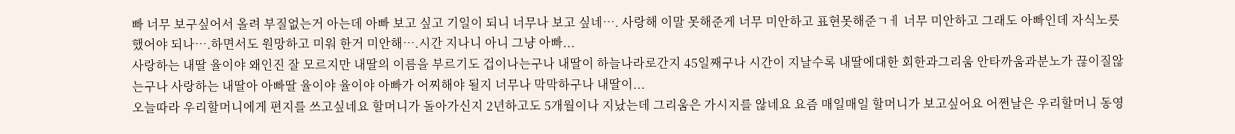빠 너무 보구싶어서 올려 부질없는거 아는데 아빠 보고 싶고 기일이 되니 너무나 보고 싶네…. 사랑해 이말 못해준게 너무 미안하고 표현못해준ㄱㅔ 너무 미안하고 그래도 아빠인데 자식노릇 했어야 되나….하면서도 원망하고 미워 한거 미안해….시간 지나니 아니 그냥 아빠...
사랑하는 내딸 율이야 왜인진 잘 모르지만 내딸의 이름을 부르기도 겁이나는구나 내딸이 하늘나라로간지 45일째구나 시간이 지날수록 내딸에대한 회한과그리움 안타까움과분노가 끊이질않는구나 사랑하는 내딸아 아빠딸 율이야 율이야 아빠가 어찌해야 될지 너무나 막막하구나 내딸이...
오늘따라 우리할머니에게 편지를 쓰고싶네요 할머니가 돌아가신지 2년하고도 5개월이나 지났는데 그리움은 가시지를 않네요 요즘 매일매일 할머니가 보고싶어요 어쩐날은 우리할머니 동영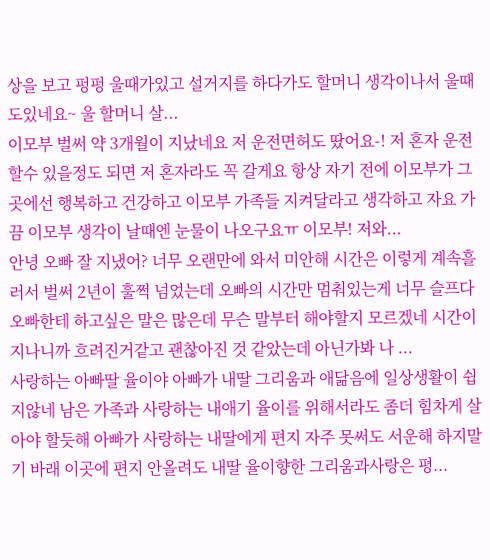상을 보고 펑펑 울때가있고 설거지를 하다가도 할머니 생각이나서 울때도있네요~ 울 할머니 살...
이모부 벌써 약 3개월이 지났네요 저 운전면허도 땄어요-! 저 혼자 운전할수 있을정도 되면 저 혼자라도 꼭 갈게요 항상 자기 전에 이모부가 그곳에선 행복하고 건강하고 이모부 가족들 지켜달라고 생각하고 자요 가끔 이모부 생각이 날때엔 눈물이 나오구요ㅠ 이모부! 저와...
안녕 오빠 잘 지냈어? 너무 오랜만에 와서 미안해 시간은 이렇게 계속흘러서 벌써 2년이 훌쩍 넘었는데 오빠의 시간만 멈춰있는게 너무 슬프다 오빠한테 하고싶은 말은 많은데 무슨 말부터 해야할지 모르겠네 시간이 지나니까 흐려진거같고 괜찮아진 것 같았는데 아닌가봐 나 ...
사랑하는 아빠딸 율이야 아빠가 내딸 그리움과 애닮음에 일상생활이 쉽지않네 남은 가족과 사랑하는 내애기 율이를 위해서라도 좀더 힘차게 살아야 할듯해 아빠가 사랑하는 내딸에게 편지 자주 못써도 서운해 하지말기 바래 이곳에 편지 안올려도 내딸 율이향한 그리움과사랑은 평...